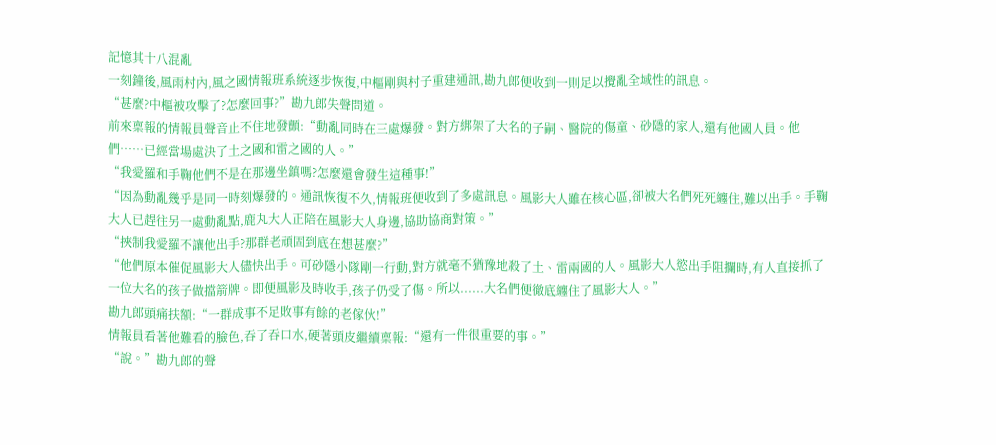記憶其十八混亂
一刻鐘後,風雨村內,風之國情報班系統逐步恢復,中樞剛與村子重建通訊,勘九郎便收到一則足以攪亂全域性的訊息。
“甚麼?中樞被攻擊了?怎麼回事?”勘九郎失聲問道。
前來稟報的情報員聲音止不住地發顫:“動亂同時在三處爆發。對方綁架了大名的子嗣、醫院的傷童、砂隱的家人,還有他國人員。他們……已經當場處決了土之國和雷之國的人。”
“我愛羅和手鞠他們不是在那邊坐鎮嗎?怎麼還會發生這種事!”
“因為動亂幾乎是同一時刻爆發的。通訊恢復不久,情報班便收到了多處訊息。風影大人雖在核心區,卻被大名們死死纏住,難以出手。手鞠大人已趕往另一處動亂點,鹿丸大人正陪在風影大人身邊,協助協商對策。”
“挾制我愛羅不讓他出手?那群老頑固到底在想甚麼?”
“他們原本催促風影大人儘快出手。可砂隱小隊剛一行動,對方就毫不猶豫地殺了土、雷兩國的人。風影大人慾出手阻攔時,有人直接抓了一位大名的孩子做擋箭牌。即便風影及時收手,孩子仍受了傷。所以......大名們便徹底纏住了風影大人。”
勘九郎頭痛扶額:“一群成事不足敗事有餘的老傢伙!”
情報員看著他難看的臉色,吞了吞口水,硬著頭皮繼續稟報:“還有一件很重要的事。”
“說。”勘九郎的聲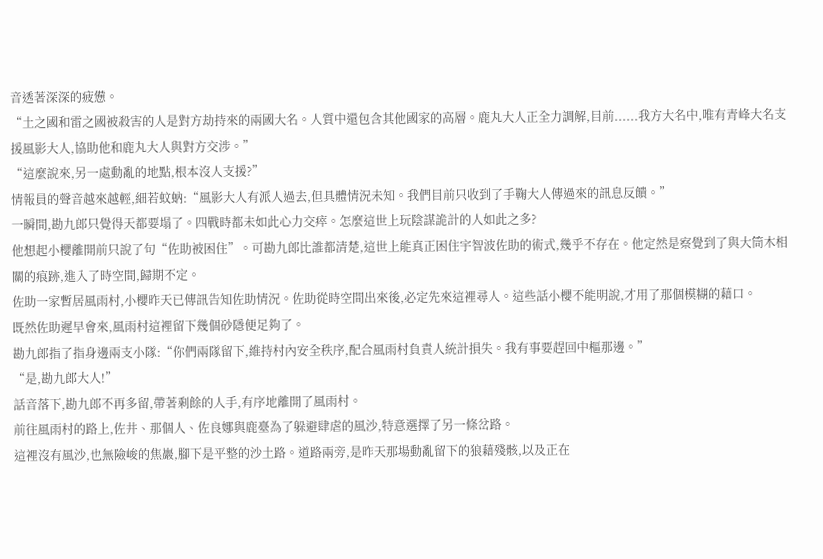音透著深深的疲憊。
“土之國和雷之國被殺害的人是對方劫持來的兩國大名。人質中還包含其他國家的高層。鹿丸大人正全力調解,目前......我方大名中,唯有青峰大名支援風影大人,協助他和鹿丸大人與對方交涉。”
“這麼說來,另一處動亂的地點,根本沒人支援?”
情報員的聲音越來越輕,細若蚊蚋:“風影大人有派人過去,但具體情況未知。我們目前只收到了手鞠大人傳過來的訊息反饋。”
一瞬間,勘九郎只覺得天都要塌了。四戰時都未如此心力交瘁。怎麼這世上玩陰謀詭計的人如此之多?
他想起小櫻離開前只說了句“佐助被困住”。可勘九郎比誰都清楚,這世上能真正困住宇智波佐助的術式,幾乎不存在。他定然是察覺到了與大筒木相關的痕跡,進入了時空間,歸期不定。
佐助一家暫居風雨村,小櫻昨天已傳訊告知佐助情況。佐助從時空間出來後,必定先來這裡尋人。這些話小櫻不能明說,才用了那個模糊的藉口。
既然佐助遲早會來,風雨村這裡留下幾個砂隱便足夠了。
勘九郎指了指身邊兩支小隊:“你們兩隊留下,維持村內安全秩序,配合風雨村負責人統計損失。我有事要趕回中樞那邊。”
“是,勘九郎大人!”
話音落下,勘九郎不再多留,帶著剩餘的人手,有序地離開了風雨村。
前往風雨村的路上,佐井、那個人、佐良娜與鹿臺為了躲避肆虐的風沙,特意選擇了另一條岔路。
這裡沒有風沙,也無險峻的焦巖,腳下是平整的沙土路。道路兩旁,是昨天那場動亂留下的狼藉殘骸,以及正在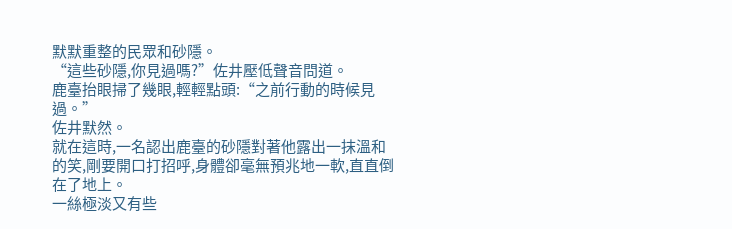默默重整的民眾和砂隱。
“這些砂隱,你見過嗎?”佐井壓低聲音問道。
鹿臺抬眼掃了幾眼,輕輕點頭:“之前行動的時候見過。”
佐井默然。
就在這時,一名認出鹿臺的砂隱對著他露出一抹溫和的笑,剛要開口打招呼,身體卻毫無預兆地一軟,直直倒在了地上。
一絲極淡又有些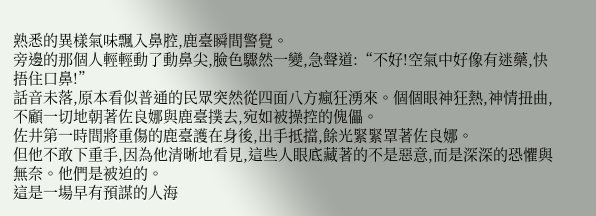熟悉的異樣氣味飄入鼻腔,鹿臺瞬間警覺。
旁邊的那個人輕輕動了動鼻尖,臉色驟然一變,急聲道:“不好!空氣中好像有迷藥,快捂住口鼻!”
話音未落,原本看似普通的民眾突然從四面八方瘋狂湧來。個個眼神狂熱,神情扭曲,不顧一切地朝著佐良娜與鹿臺撲去,宛如被操控的傀儡。
佐井第一時間將重傷的鹿臺護在身後,出手抵擋,餘光緊緊罩著佐良娜。
但他不敢下重手,因為他清晰地看見,這些人眼底藏著的不是惡意,而是深深的恐懼與無奈。他們是被迫的。
這是一場早有預謀的人海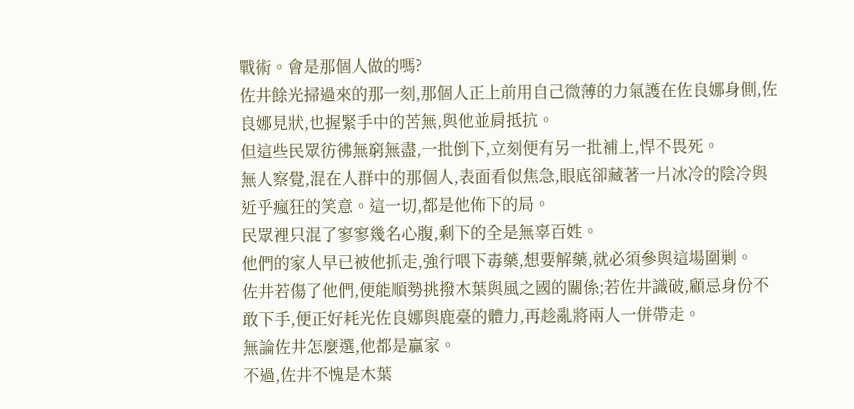戰術。會是那個人做的嗎?
佐井餘光掃過來的那一刻,那個人正上前用自己微薄的力氣護在佐良娜身側,佐良娜見狀,也握緊手中的苦無,與他並肩抵抗。
但這些民眾彷彿無窮無盡,一批倒下,立刻便有另一批補上,悍不畏死。
無人察覺,混在人群中的那個人,表面看似焦急,眼底卻藏著一片冰冷的陰冷與近乎瘋狂的笑意。這一切,都是他佈下的局。
民眾裡只混了寥寥幾名心腹,剩下的全是無辜百姓。
他們的家人早已被他抓走,強行喂下毒藥,想要解藥,就必須參與這場圍剿。
佐井若傷了他們,便能順勢挑撥木葉與風之國的關係;若佐井識破,顧忌身份不敢下手,便正好耗光佐良娜與鹿臺的體力,再趁亂將兩人一併帶走。
無論佐井怎麼選,他都是贏家。
不過,佐井不愧是木葉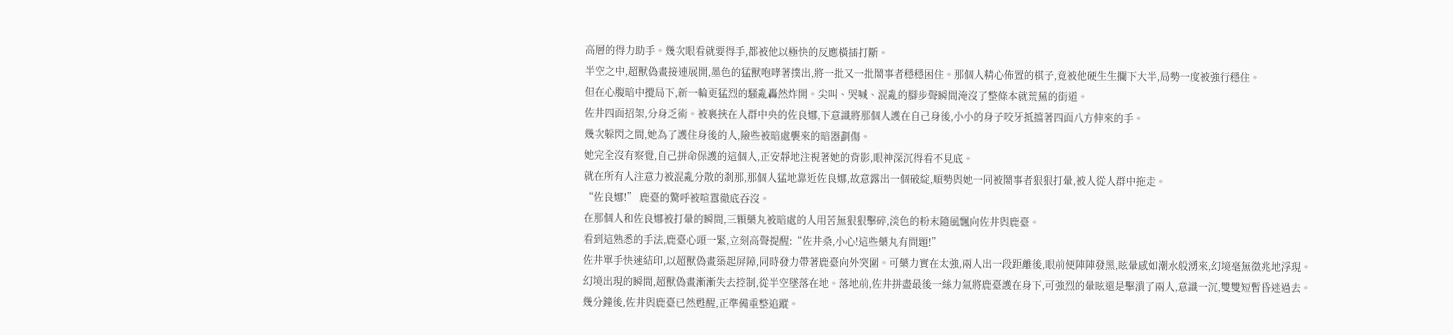高層的得力助手。幾次眼看就要得手,都被他以極快的反應橫插打斷。
半空之中,超獸偽畫接連展開,墨色的猛獸咆哮著撲出,將一批又一批鬧事者穩穩困住。那個人精心佈置的棋子,竟被他硬生生攔下大半,局勢一度被強行穩住。
但在心腹暗中攪局下,新一輪更猛烈的騷亂轟然炸開。尖叫、哭喊、混亂的腳步聲瞬間淹沒了整條本就荒蕪的街道。
佐井四面招架,分身乏術。被裹挾在人群中央的佐良娜,下意識將那個人護在自己身後,小小的身子咬牙抵擋著四面八方伸來的手。
幾次躲閃之間,她為了護住身後的人,險些被暗處襲來的暗器劃傷。
她完全沒有察覺,自己拼命保護的這個人,正安靜地注視著她的背影,眼神深沉得看不見底。
就在所有人注意力被混亂分散的剎那,那個人猛地靠近佐良娜,故意露出一個破綻,順勢與她一同被鬧事者狠狠打暈,被人從人群中拖走。
“佐良娜!” 鹿臺的驚呼被喧囂徹底吞沒。
在那個人和佐良娜被打暈的瞬間,三顆藥丸被暗處的人用苦無狠狠擊碎,淡色的粉末隨風飄向佐井與鹿臺。
看到這熟悉的手法,鹿臺心頭一緊,立刻高聲提醒:“佐井桑,小心!這些藥丸有問題!”
佐井單手快速結印,以超獸偽畫築起屏障,同時發力帶著鹿臺向外突圍。可藥力實在太強,兩人出一段距離後,眼前便陣陣發黑,眩暈感如潮水般湧來,幻境毫無徵兆地浮現。
幻境出現的瞬間,超獸偽畫漸漸失去控制,從半空墜落在地。落地前,佐井拼盡最後一絲力氣將鹿臺護在身下,可強烈的暈眩還是擊潰了兩人,意識一沉,雙雙短暫昏迷過去。
幾分鐘後,佐井與鹿臺已然甦醒,正準備重整追蹤。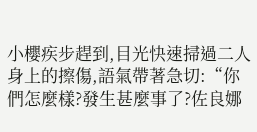小櫻疾步趕到,目光快速掃過二人身上的擦傷,語氣帶著急切:“你們怎麼樣?發生甚麼事了?佐良娜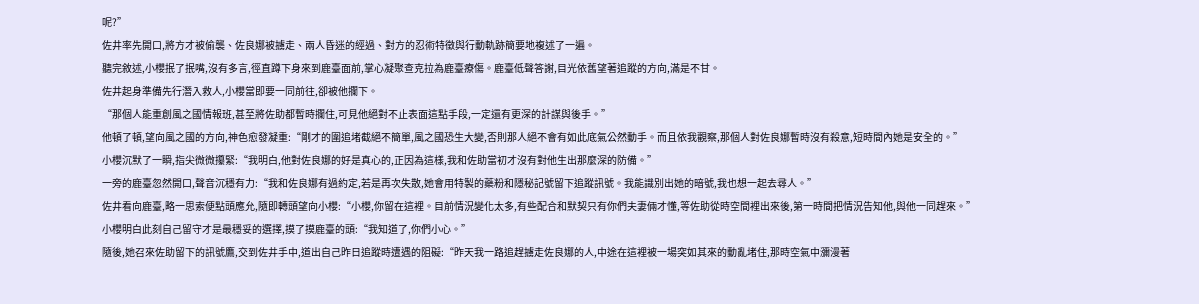呢?”
佐井率先開口,將方才被偷襲、佐良娜被擄走、兩人昏迷的經過、對方的忍術特徵與行動軌跡簡要地複述了一遍。
聽完敘述,小櫻抿了抿嘴,沒有多言,徑直蹲下身來到鹿臺面前,掌心凝聚查克拉為鹿臺療傷。鹿臺低聲答謝,目光依舊望著追蹤的方向,滿是不甘。
佐井起身準備先行潛入救人,小櫻當即要一同前往,卻被他攔下。
“那個人能重創風之國情報班,甚至將佐助都暫時攔住,可見他絕對不止表面這點手段,一定還有更深的計謀與後手。”
他頓了頓,望向風之國的方向,神色愈發凝重:“剛才的圍追堵截絕不簡單,風之國恐生大變,否則那人絕不會有如此底氣公然動手。而且依我觀察,那個人對佐良娜暫時沒有殺意,短時間內她是安全的。”
小櫻沉默了一瞬,指尖微微攥緊:“我明白,他對佐良娜的好是真心的,正因為這樣,我和佐助當初才沒有對他生出那麼深的防備。”
一旁的鹿臺忽然開口,聲音沉穩有力:“我和佐良娜有過約定,若是再次失散,她會用特製的藥粉和隱秘記號留下追蹤訊號。我能識別出她的暗號,我也想一起去尋人。”
佐井看向鹿臺,略一思索便點頭應允,隨即轉頭望向小櫻:“小櫻,你留在這裡。目前情況變化太多,有些配合和默契只有你們夫妻倆才懂,等佐助從時空間裡出來後,第一時間把情況告知他,與他一同趕來。”
小櫻明白此刻自己留守才是最穩妥的選擇,摸了摸鹿臺的頭:“我知道了,你們小心。”
隨後,她召來佐助留下的訊號鷹,交到佐井手中,道出自己昨日追蹤時遭遇的阻礙:“昨天我一路追趕擄走佐良娜的人,中途在這裡被一場突如其來的動亂堵住,那時空氣中瀰漫著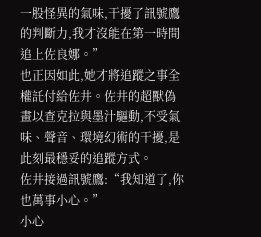一股怪異的氣味,干擾了訊號鷹的判斷力,我才沒能在第一時間追上佐良娜。”
也正因如此,她才將追蹤之事全權託付給佐井。佐井的超獸偽畫以查克拉與墨汁驅動,不受氣味、聲音、環境幻術的干擾,是此刻最穩妥的追蹤方式。
佐井接過訊號鷹:“我知道了,你也萬事小心。”
小心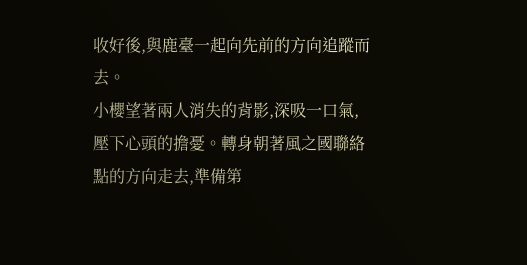收好後,與鹿臺一起向先前的方向追蹤而去。
小櫻望著兩人消失的背影,深吸一口氣,壓下心頭的擔憂。轉身朝著風之國聯絡點的方向走去,準備第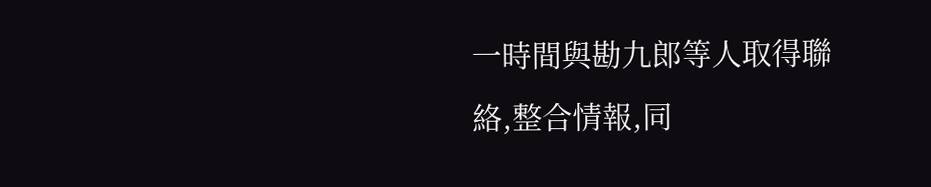一時間與勘九郎等人取得聯絡,整合情報,同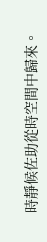時靜候佐助從時空間中歸來。